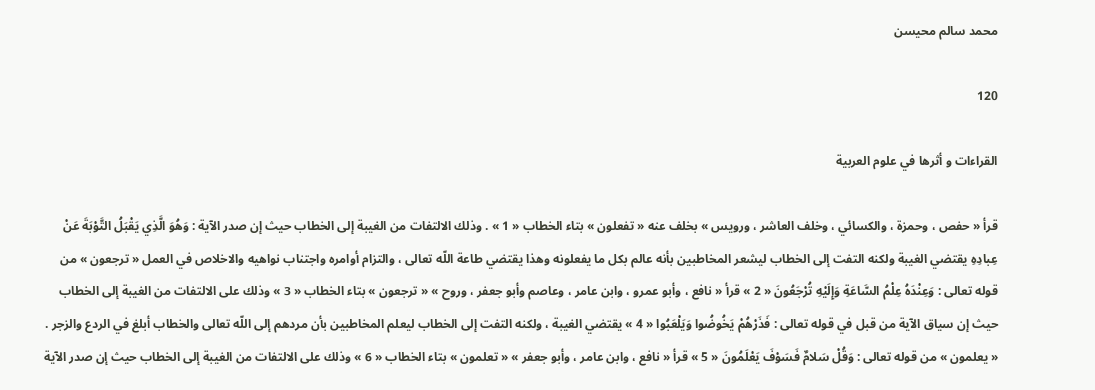محمد سالم محيسن

120

القراءات و أثرها في علوم العربية

قرأ « حفص ، وحمزة ، والكسائي ، وخلف العاشر ، ورويس » بخلف عنه « تفعلون » بتاء الخطاب « 1 » . وذلك الالتفات من الغيبة إلى الخطاب حيث إن صدر الآية : وَهُوَ الَّذِي يَقْبَلُ التَّوْبَةَ عَنْ عِبادِهِ يقتضي الغيبة ولكنه التفت إلى الخطاب ليشعر المخاطبين بأنه عالم بكل ما يفعلونه وهذا يقتضي طاعة اللّه تعالى ، والتزام أوامره واجتناب نواهيه والاخلاص في العمل « ترجعون » من قوله تعالى : وَعِنْدَهُ عِلْمُ السَّاعَةِ وَإِلَيْهِ تُرْجَعُونَ « 2 » قرأ « نافع ، وأبو عمرو ، وابن عامر ، وعاصم وأبو جعفر ، وروح » « ترجعون » بتاء الخطاب « 3 » وذلك على الالتفات من الغيبة إلى الخطاب حيث إن سياق الآية من قبل في قوله تعالى : فَذَرْهُمْ يَخُوضُوا وَيَلْعَبُوا « 4 » يقتضي الغيبة ، ولكنه التفت إلى الخطاب ليعلم المخاطبين بأن مردهم إلى اللّه تعالى والخطاب أبلغ في الردع والزجر . « يعلمون » من قوله تعالى : وَقُلْ سَلامٌ فَسَوْفَ يَعْلَمُونَ « 5 » قرأ « نافع ، وابن عامر ، وأبو جعفر » « تعلمون » بتاء الخطاب « 6 » وذلك على الالتفات من الغيبة إلى الخطاب حيث إن صدر الآية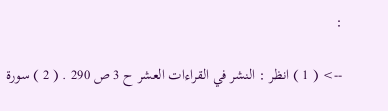:

--> ( 1 ) انظر : النشر في القراءات العشر ح 3 ص 290 . ( 2 ) سورة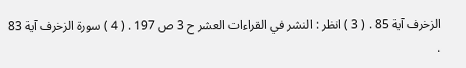الزخرف آية 85 . ( 3 ) انظر : النشر في القراءات العشر ح 3 ص 197 . ( 4 ) سورة الزخرف آية 83 .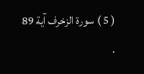( 5 ) سورة الزخرف آية 89 .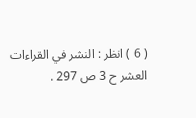( 6 ) انظر : النشر في القراءات العشر ح 3 ص 297 .